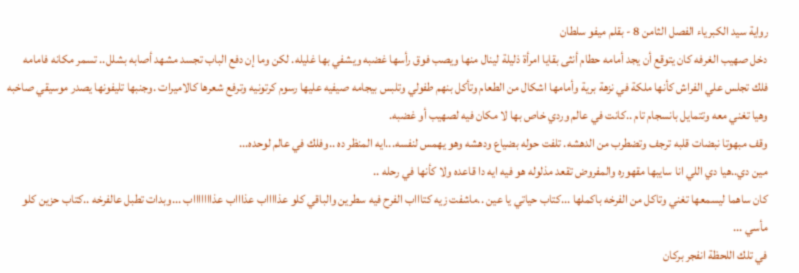رواية سيد الكبرياء الفصل الثامن 8 - بقلم ميفو سلطان
دخل صهيب الغرفه كان يتوقع أن يجد أمامه حطام أنثى بقايا امرأة ذليلة لينال منها ويصب فوق رأسها غضبه ويشفي بها غليله. لكن وما إن دفع الباب تجسد مشهد أصابه بشلل.. تسمر مكانه فامامه فلك تجلس علي الفراش كأنها ملكة في نزهة برية وأمامها اشكال من الطعام وتأكل بنهم طفولي وتلبس بيجامه صيفيه عليها رسوم كرتونيه وترفع شعرها كالاميرات .وجنبها تليفونها يصدر موسيقي صاخبه وهيا تغني معه وتتمايل بانسجام تام ..كانت في عالم وردي خاص بها لا مكان فيه لصهيب أو غضبه.
وقف مبهوتا نبضات قلبه ترجف وتضطرب من الدهشه. تلفت حوله بضياع ودهشه وهو يهمس لنفسه...ايه المنظر ده ..وفلك في عالم لوحده...
مين دي..هيا دي اللي انا سايبها مقهوره والمفروض تقعد مذلوله هو فيه ايه دا قاعده ولا كأنها في رحله ..
كان ساهما ليسمعها تغني وتاكل من الفرخه باكملها ...كتاب حياتي يا عين ..ماشفت زيه كتاااب الفرح فيه سطرين والباقي كلو عذااااب عذاااب عذاااااااب ...وبدات تطبل عالفرخه ..كتاب حزين كلو مأسي ...
في تلك اللحظة انفجر بركان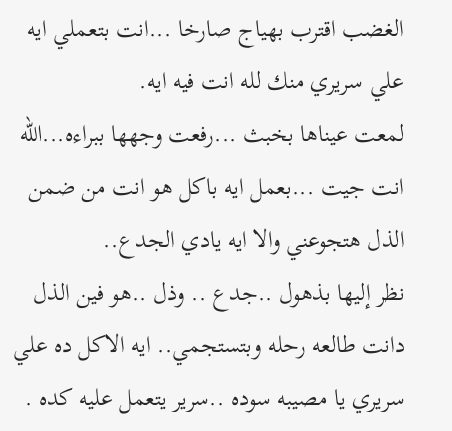الغضب اقترب بهياج صارخا ...انت بتعملي ايه علي سريري منك لله انت فيه ايه.
لمعت عيناها بخبث ...رفعت وجهها ببراءه...الله انت جيت ...بعمل ايه باكل هو انت من ضمن الذل هتجوعني والا ايه يادي الجدع..
نظر إليها بذهول ..جدع .. وذل ..هو فين الذل دانت طالعه رحله وبتستجمي.. ايه الاكل ده علي سريري يا مصيبه سوده ..سرير يتعمل عليه كده .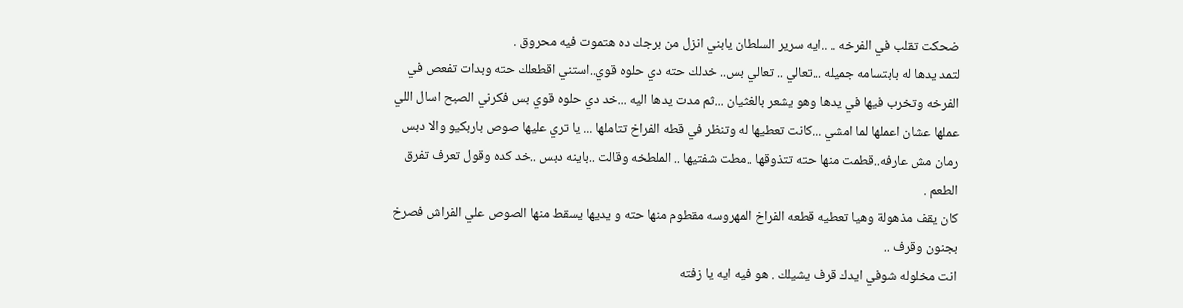ضحكت تقلب في الفرخه .. ..ايه سرير السلطان يابني انزل من برجك ده هتموت فيه محروق .
لتمد يدها له بابتسامه جميله ...تعالي .. تعالي بس.. خدلك حته دي حلوه قوي..استني اقطعلك حته وبدات تفعص في الفرخه وتخرب فيها في يدها وهو يشعر بالغثيان ...ثم مدت يدها اليه ...خد دي حلوه قوي بس فكرني الصبح اسال اللي عملها عشان اعملها لما امشي ...كانت تعطيها له وتنظر في قطه الفراخ تتاملها ... يا تري عليها صوص باربكيو والا دبس رمان مش عارفه..قطمت منها حته تتذوقها ..مطت شفتيها .. الملطخه وقالت ..باينه دبس ..خد كده وقول تعرف تفرق الطعم .
كان يقف مذهولة وهيا تعطيه قطعه الفراخ المهروسه مقطوم منها حته و يديها يسقط منها الصوص علي الفراش فصرخ بجنون وقرف ..
انت مخلوله شوفي ايدك قرف يشيلك . هو فيه ايه يا زفته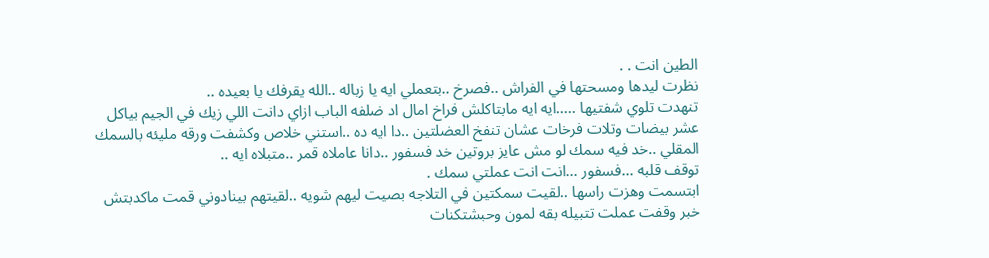الطين انت . .
نظرت ليدها ومسحتها في الفراش ..فصرخ ..بتعملي ايه يا زباله ..الله يقرفك يا بعيده ..
تنهدت تلوي شفتيها .....ايه ايه مابتاكلش فراخ امال اد ضلفه الباب ازاي دانت اللي زيك في الجيم بياكل عشر بيضات وتلات فرخات عشان تنفخ العضلتين ..دا ايه ده ..استني خلاص وكشفت ورقه مليئه بالسمك المقلي ..خد فيه سمك لو مش عايز بروتين خد فسفور ..دانا عاملاه قمر ..متبلاه ايه ..
توقف قلبه ...فسفور ...انت انت عملتي سمك .
ابتسمت وهزت راسها ..لقيت سمكتين في التلاجه بصيت ليهم شويه ..لقيتهم بينادوني قمت ماكدبتش خبر وقفت عملت تتبيله بقه لمون وحبشتكنات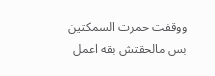ووقفت حمرت السمكتين بس مالحقتش بقه اعمل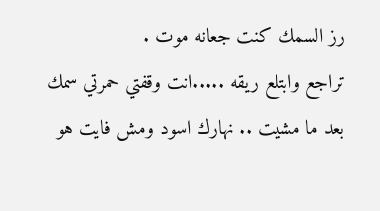رز السمك كنت جعانه موت .
تراجع وابتلع ريقه .....انت وقفتي حمرتي سمك بعد ما مشيت .. نهارك اسود ومش فايت هو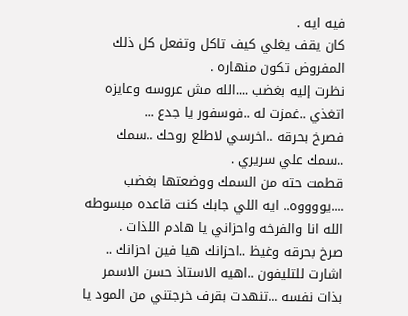فيه ايه .
كان يقف يغلي كيف تاكل وتفعل كل ذلك المفروض تكون منهاره .
نظرت إليه بغضب ....الله مش عروسه وعايزه اتغذي ..غمزت له ..فوسفور يا جدع ...
فصرخ بحرقه ..اخرسي لاطلع روحك ..سمك ..سمك علي سريري .
قطمت حته من السمك ووضعتها بغضب ....يووووه.. ايه اللي جابك كنت قاعده مبسوطه الله انا والفرخه واحزاني يا هادم اللذات .
صرخ بحرقه وغيظ ..احزانك هيا فين احزانك ..
اشارت للتليفون ..اهيه الاستاذ حسن الاسمر بذات نفسه ...تنهدت بقرف خرجتني من المود يا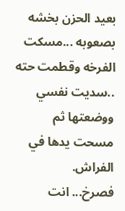بعيد الحزن بخشه بصعوبه ...مسكت الفرخه وقطمت حته ..سديت نفسي ووضعتها ثم مسحت يدها في الفراش.
فصرخ... انت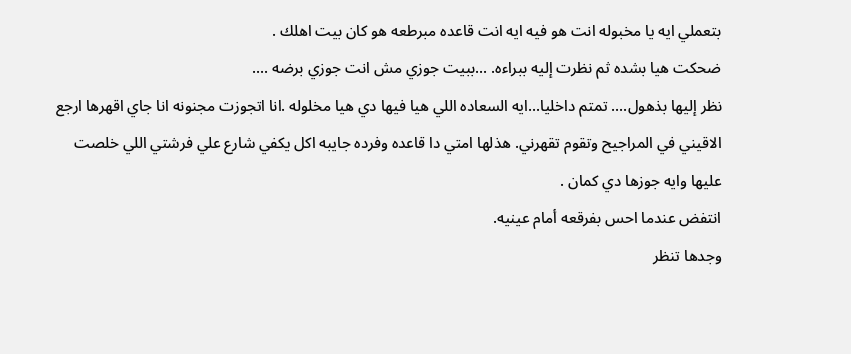بتعملي ايه يا مخبوله انت هو فيه ايه انت قاعده مبرطعه هو كان بيت اهلك .
ضحكت هيا بشده ثم نظرت إليه ببراءه. ...ببيت جوزي مش انت جوزي برضه ....
نظر إليها بذهول.... تمتم داخليا...ايه السعاده اللي هيا فيها دي هيا مخلوله .انا اتجوزت مجنونه انا جاي اقهرها ارجع الاقيني في المراجيح وتقوم تقهرني. هذلها امتي دا قاعده وفرده جايبه اكل يكفي شارع علي فرشتي اللي خلصت عليها وايه جوزها دي كمان .
انتفض عندما احس بفرقعه أمام عينيه.
وجدها تنظر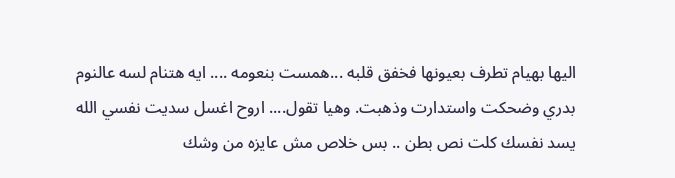اليها بهيام تطرف بعيونها فخفق قلبه ...همست بنعومه .... ايه هتنام لسه عالنوم بدري وضحكت واستدارت وذهبت. وهيا تقول.... اروح اغسل سديت نفسي الله يسد نفسك كلت نص بطن .. بس خلاص مش عايزه من وشك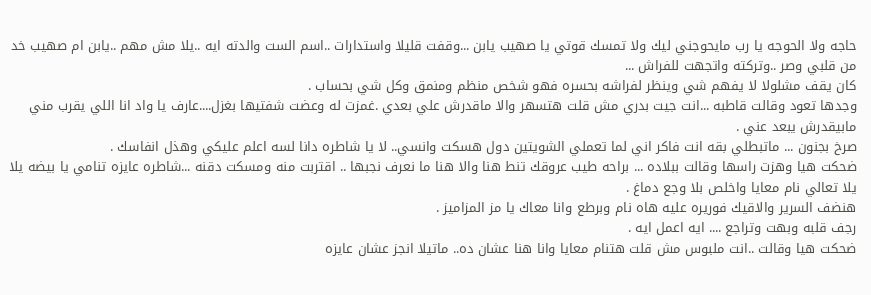حاجه ولا الحوجه يا رب مايحوجني ليك ولا تمسك قوتي يا صهيب يابن ...وقفت قليلا واستدارات ..اسم الست والدته ايه ..يلا مش مهم ..يابن ام صهيب خد من قلبي وصر ..وتركته واتجهت للفراش ...
كان يقف مشلولا لا يفهم شي وينظر لفراشه بحسره فهو شخص منظم ومنمق وكل شي بحساب .
وجدها تعود وقالت قاطبه ...انت جيت بدري مش قلت هتسهر والا ماقدرش علي بعدي .غمزت له وعضت شفتيها بغزل....عارف يا واد انا اللي يقرب مني مابيقدرش يبعد عني .
صرخ بجنون ... ماتبطلي بقه انت فاكر اني لما تعملي الشويتين دول هسكت وانسي.. لا يا شاطره دانا لسه اعلم عليكي وهذل انفاسك .
ضحكت هيا وهزت راسها وقالت ببلاده ... براحه طيب عروقك تنط هنا والا هنا ما نعرف نجبها .. اقتربت منه ومسكت دقنه ...شاطره عايزه تنامي يا بيضه يلا يلا تعالي نام معايا واخلص بلا وجع دماغ .
هنضف السرير والاقيك فوريره عليه هاه نام وبرطع وانا معاك يا مز المزاميز .
رجف قلبه وبهت وتراجع .... ايه اعمل ايه .
ضحكت هيا وقالت ..انت ملبوس مش قلت هتنام معايا وانا هنا عشان ده.. ماتيلا انجز عشان عايزه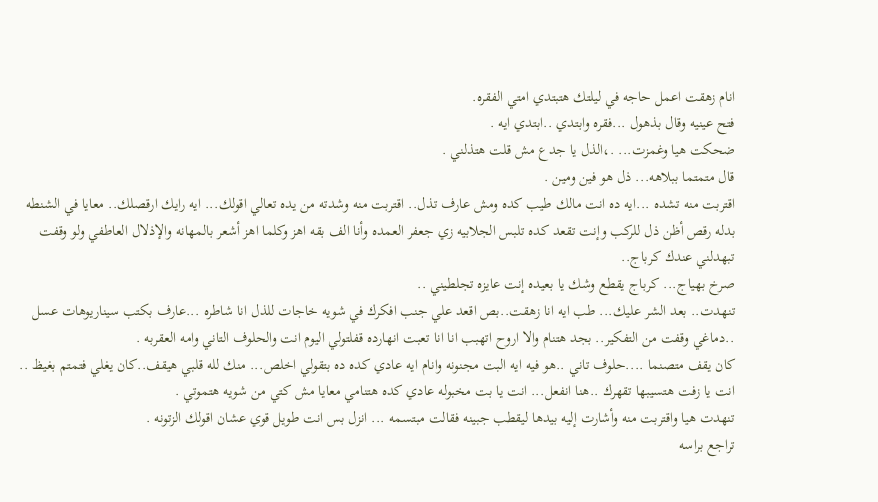انام زهقت اعمل حاجه في ليلتك هتبتدي امتي الفقره.
فتح عينيه وقال بذهول ...فقره وابتدي ..ابتدي ايه .
ضحكت هيا وغمزت... .،الذل يا جدع مش قلت هتذلني .
قال متمتما ببلاهه... ذل هو فين ومين .
اقتربت منه تشده ...ايه ده انت مالك طيب كده ومش عارف تذل.. اقتربت منه وشدته من يده تعالي اقولك... ايه رايك ارقصلك.. معايا في الشنطه بدله رقص أظن ذل للركب وإنت تقعد كده تلبس الجلابيه زي جعفر العمده وأنا الف بقه اهز وكلما اهز أشعر بالمهانه والإذلال العاطفي ولو وقفت تبهدلني عندك كرباج..
صرخ بهياج... كرباج يقطع وشك يا بعيده إنت عايزه تجلطيني ..
تنهدت.. بعد الشر عليك... طب ايه انا زهقت..بص اقعد علي جنب افكرك في شويه خاجات للذل انا شاطره ...عارف بكتب سيناريوهات عسل ..دماغي وقفت من التفكير.. بجد هتنام والا اروح اتهبب انا انا تعبت انهارده قفلتولي اليوم انت والحلوف التاني وامه العقربه .
كان يقف متصنما ....حلوف تاني ..هو فيه ايه البت مجنونه وانام ايه عادي كده ده بتقولي اخلص... منك لله قلبي هيقف..كان يغلي فتمتم بغيظ .. انت يا زفت هتسيبها تقهرك ..هنا انفعل... انت يا بت مخبوله عادي كده هتنامي معايا مش كتي من شويه هتموتي .
تنهدت هيا واقتربت منه وأشارت إليه بيدها ليقطب جبينه فقالت مبتسمه ... انزل بس انت طويل قوي عشان اقولك الزتونه .
تراجع براسه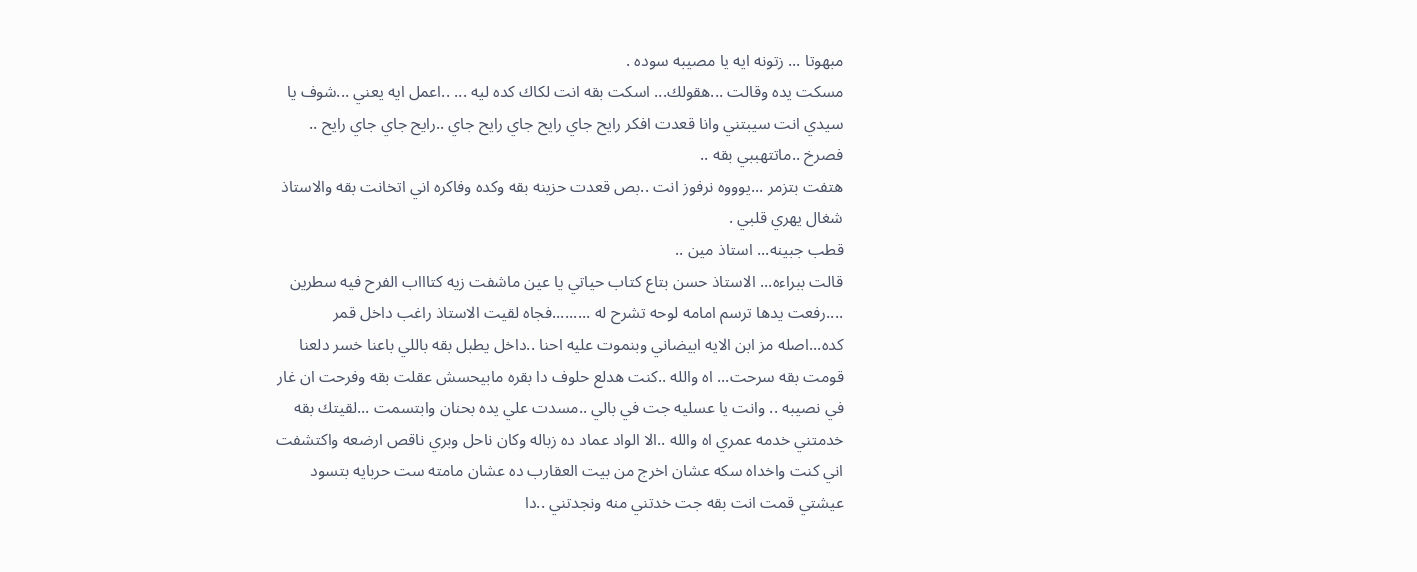مبهوتا ... زتونه ايه يا مصيبه سوده .
مسكت يده وقالت ...هقولك... اسكت بقه انت لكاك كده ليه ... ..اعمل ايه يعني ...شوف يا سيدي انت سيبتني وانا قعدت افكر رايح جاي رايح جاي رايح جاي ..رايح جاي جاي رايح ..
فصرخ ..ماتتهببي بقه ..
هتفت بتزمر ...يوووه نرفوز انت ..بص قعدت حزينه بقه وكده وفاكره اني اتخانت بقه والاستاذ شغال يهري قلبي .
قطب جبينه... استاذ مين ..
قالت ببراءه... الاستاذ حسن بتاع كتاب حياتي يا عين ماشفت زيه كتاااب الفرح فيه سطرين ....رفعت يدها ترسم امامه لوحه تشرح له .........فجاه لقيت الاستاذ راغب داخل قمر كده...اصله مز ابن الايه ابيضاني وبنموت عليه احنا ..داخل يطبل بقه باللي باعنا خسر دلعنا قومت بقه سرحت... اه والله ..كنت هدلع حلوف دا بقره مابيحسش عقلت بقه وفرحت ان غار في نصيبه .. وانت يا عسليه جت في بالي ..مسدت علي يده بحنان وابتسمت ...لقيتك بقه خدمتني خدمه عمري اه والله ..الا الواد عماد ده زباله وكان ناحل وبري ناقص ارضعه واكتشفت اني كنت واخداه سكه عشان اخرج من بيت العقارب ده عشان مامته ست حربايه بتسود عيشتي قمت انت بقه جت خدتني منه ونجدتني ..دا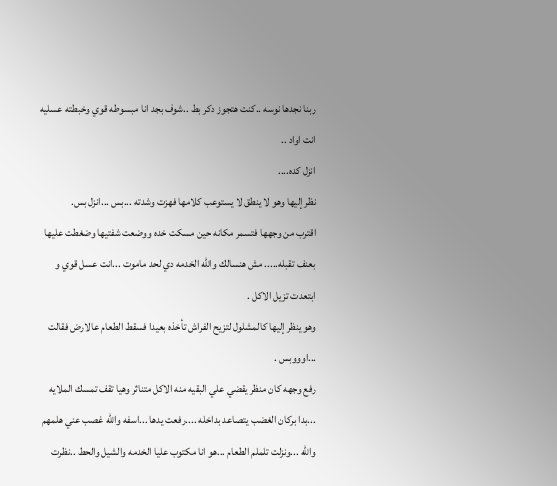ربنا نجدها نوسه ..كنت هتجوز دكر بط ..شوف بجد انا مبسوطه قوي وخبطته عسليه انت اواد ..
انزل كده....
نظر إليها وهو لا ينطق لا يستوعب كلامها فهزت وشدته ...بس ...انزل بس.
اقترب من وجهها فتسمر مكانه حين مسكت خده ووضعت شفتيها وضغطت عليها بعنف تقبله..... مش هنسالك والله الخدمه دي لحد ماموت ...انت عسل قوي و ابتعدت تزيل الاكل .
وهو ينظر إليها كالمشلول لتزيح الفراش تأخذه بعيدا فسقط الطعام عالارض فقالت ...اوووبس .
رفع وجهه كان منظر يقضي علي البقيه منه الاكل متناثر وهيا تقف تمسك الملايه ...بدا بركان الغضب يتصاعد بداخله ....رفعت يدها ...اسفه والله غصب عني هلمهم والله ...ونزلت تلملم الطعام ...هو انا مكتوب عليا الخدمه والشيل والحط ..نظرت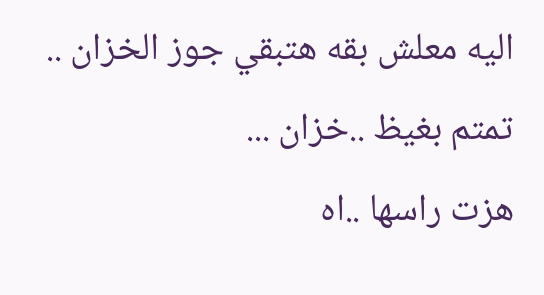اليه معلش بقه هتبقي جوز الخزان ..
تمتم بغيظ ..خزان ...
هزت راسها ..اه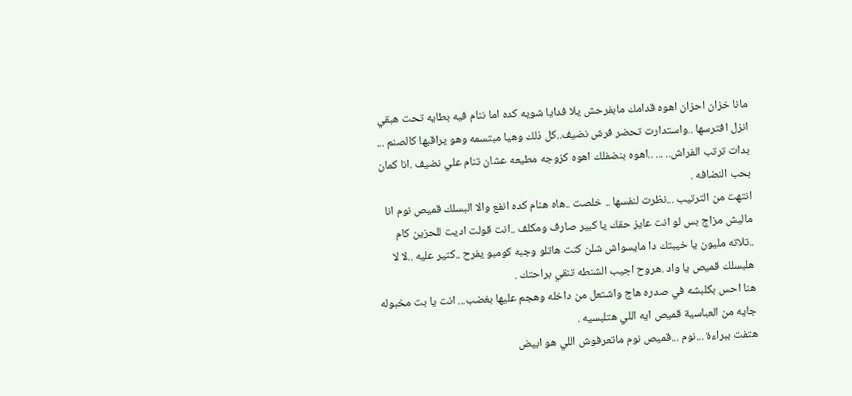مانا خزان احزان اهوه قدامك مابفرحش يلا فدايا شويه كده اما ننام فيه بطايه تحت هبقي انزل افترسها ..واستدارت تحضر فرش نضيف..كل ذلك وهيا مبتسمه وهو يراقبها كالصنم ...
بدات ترتب الفراش.. ... ..اهوه بنضفلك اهوه كزوجه مطيعه عشان تنام علي نضيف .انا كمان بحب النضافه .
انتهت من الترتيب ...نظرت لنفسها .. خلصت ..هاه هنام كده انفع والا البسلك قميص نوم انا ماليش مزاج بس لو انت عايز حقك يا كبير صارف ومكلف ..انت قولت اديت للحزين كام ..تلاته مليون يا خيبتك دا مايسواش شلن كنت هاتلو وجبه كومبو يفرح ..كتير عليه ..لا لا
هلبسلك قميص يا واد .هروح اجيب الشنطه تنقي براحتك .
هنا احس بكلبشه في صدره هاج واشتعل من داخله وهجم عليها بغضب... انت يا بت مخبوله جايه من العباسية قميص ايه اللي هتلبسيه .
هتفت ببراءة ...نوم ...قميص نوم ماتعرفوش اللي هو ابيض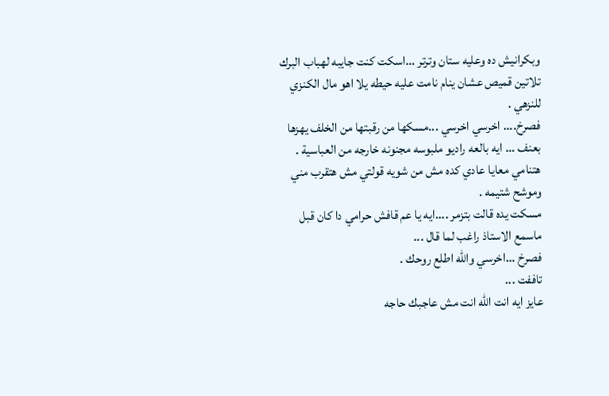وبكرانيش ده وعليه ستان وترتر ...اسكت كنت جايبه لهباب البرك تلاتين قميص عشان ينام نامت عليه حيطه يلا اهو مال الكنزي للنزهي .
فصرخ.... اخرسي اخرسي ...مسكها من رقبتها من الخلف يهزها بعنف ... ايه بالعه راديو ملبوسه مجنونه خارجه من العباسية . هتنامي معايا عادي كده مش من شويه قولتي مش هتقرب مني وموشح شتيمه .
مسكت يده قالت بتزمر ....ايه يا عم قافش حرامي دا كان قبل ماسمع الاستاذ راغب لما قال ...
فصرخ ...اخرسي والله اطلع روحك .
تاففت ...
عايز ايه انت الله انت مش عاجبك حاجه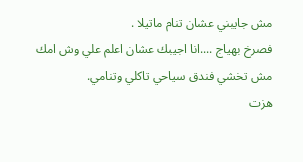مش جايبني عشان تنام ماتيلا .
فصرخ بهياج ....انا اجيبك عشان اعلم علي وش امك مش تخشي فندق سياحي تاكلي وتنامي.
هزت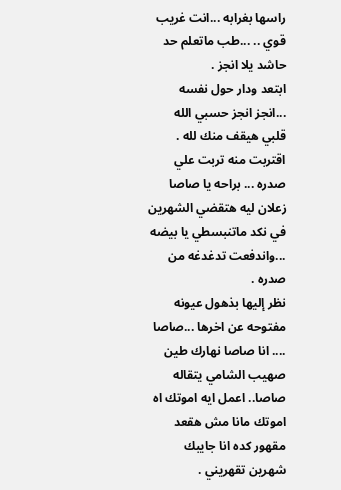راسها بغرابه ...انت غريب قوي .. ...طب ماتعلم حد حاشد يلا انجز .
ابتعد ودار حول نفسه ...انجز انجز حسبي الله قلبي هيقف منك لله .
اقتربت منه تربت علي صدره ... براحه يا صاصا زعلان ليه هتقضي الشهرين في نكد ماتنبسطي يا بيضه ...واندفعت تدغدغه من صدره .
نظر إليها بذهول عيونه مفتوحه عن اخرها ...صاصا .... انا صاصا نهارك طين صهيب الشامي يتقاله صاصا.. اعمل ايه اموتك اه اموتك مانا مش هقعد مقهور كده انا جايبك شهرين تقهريني .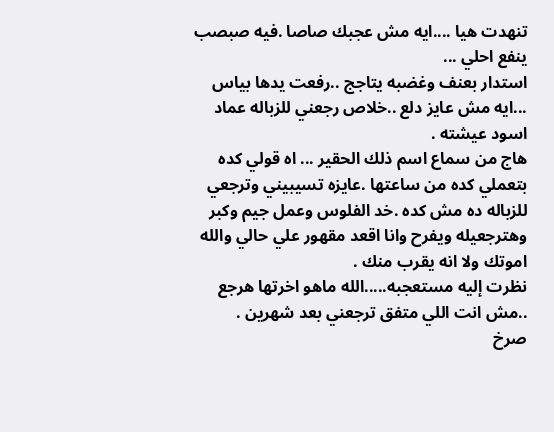تنهدت هيا ....ايه مش عجبك صاصا .فيه صبصب ينفع احلي ...
استدار بعنف وغضبه يتاجج ..رفعت يدها بياس ...ايه مش عايز دلع ..خلاص رجعني للزباله عماد اسود عيشته .
هاج من سماع اسم ذلك الحقير ... اه قولي كده بتعملي كده من ساعتها .عايزه تسيبيني وترجعي للزباله ده مش كده .خد الفلوس وعمل جيم وكبر وهترجعيله ويفرح وانا اقعد مقهور علي حالي والله اموتك ولا انه يقرب منك .
نظرت إليه مستعجبه.....الله ماهو اخرتها هرجع ..مش انت اللي متفق ترجعني بعد شهرين .
صرخ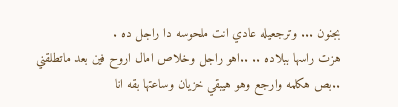بجنون ... وترجعيله عادي انت ملحوسه دا راجل ده .
هزت راسها ببلاده .. ..اهو راجل وخلاص امال اروح فين بعد ماتطلقني ..بص هكلمه وارجع وهو هيبقي خزيان وساعتها بقه انا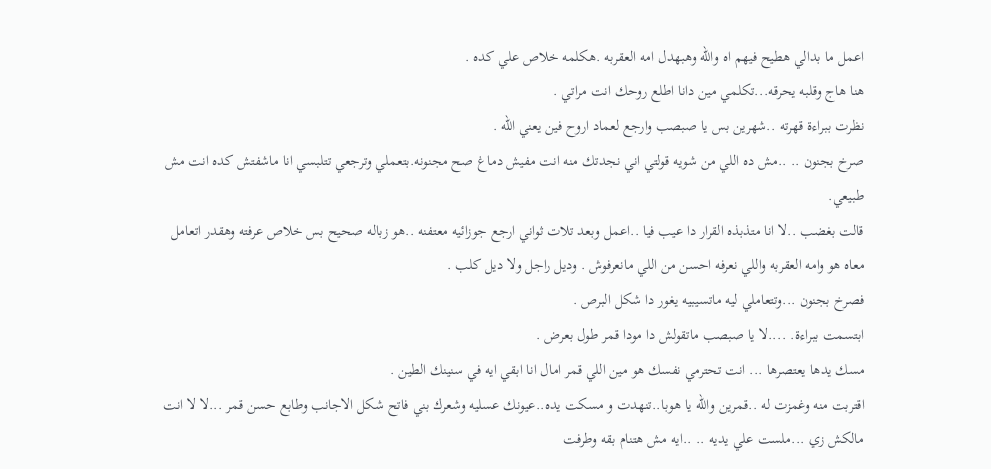اعمل ما بدالي هطيح فيهم اه والله وهبهدل امه العقربه .هكلمه خلاص علي كده .
هنا هاج وقلبه يحرقه...تكلمي مين دانا اطلع روحك انت مراتي .
نظرت ببراءة قهرته ..شهرين بس يا صبصب وارجع لعماد اروح فين يعني الله .
صرخ بجنون .. ..مش ده اللي من شويه قولتي اني نجدتك منه انت مفيش دماغ صح مجنونه.بتعملي وترجعي تتلبسي انا ماشفتش كده انت مش طبيعي.
قالت بغضب ..لا انا متذبذه القرار دا عيب فيا ..اعمل وبعد تلات ثواني ارجع جوزائيه معتفنه ..هو زباله صحيح بس خلاص عرفته وهقدر اتعامل معاه هو وامه العقربه واللي نعرفه احسن من اللي مانعرفوش . وديل راجل ولا ديل كلب .
فصرخ بجنون ...وتتعاملي ليه ماتسيبيه يغور دا شكل البرص .
ابتسمت ببراءة. ....لا يا صبصب ماتقولش دا مودا قمر طول بعرض .
مسك يدها يعتصرها ... انت تحترمي نفسك هو مين اللي قمر امال انا ابقي ايه في سنينك الطين .
اقتربت منه وغمزت له ..قمرين والله يا هوبا..تنهدت و مسكت يده..عيونك عسليه وشعرك بني فاتح شكل الاجانب وطابع حسن قمر ...لا لا انت مالكش زي ...ملست علي يديه .. ..ايه مش هتنام بقه وطرفت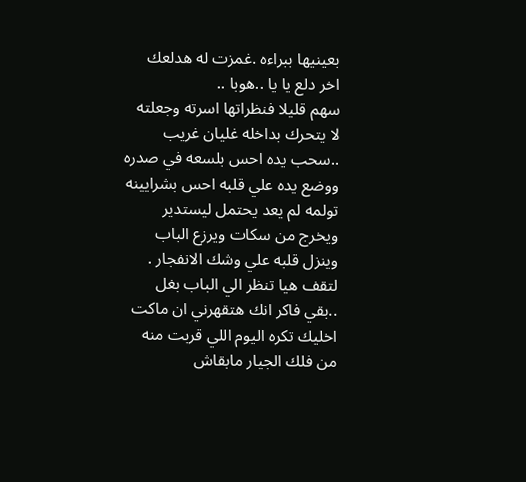بعينيها ببراءه .غمزت له هدلعك اخر دلع يا يا ..هوبا ..
سهم قليلا فنظراتها اسرته وجعلته لا يتحرك بداخله غليان غريب ..سحب يده احس بلسعه في صدره ووضع يده علي قلبه احس بشرايينه تولمه لم يعد يحتمل ليستدير ويخرج من سكات ويرزع الباب وينزل قلبه علي وشك الانفجار .
لتقف هيا تنظر الي الباب بغل ..بقي فاكر انك هتقهرني ان ماكت اخليك تكره اليوم اللي قربت منه من فلك الجيار مابقاش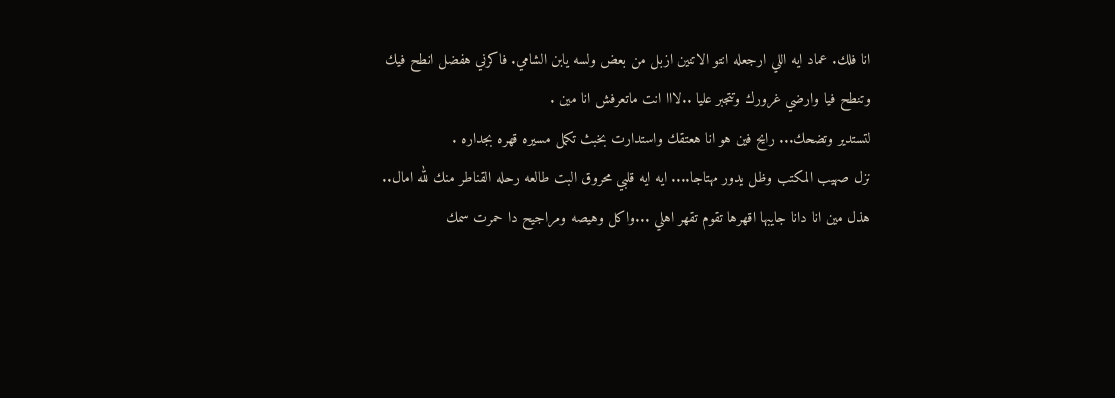انا فلك. عماد ايه اللي ارجعله انتو الاتنين ازبل من بعض ولسه يابن الشامي. فاكرني هفضل انطح فيك وتنطح فيا وارضي غرورك وتتجبر عليا ..لااا انت ماتعرفش انا مين .
لتستدير وتضحك... رايح فين هو انا هعتقك واستدارت بخبث تكمل مسيره قهره بجداره .
نزل صهيب المكتب وظل يدور مهتاجا.... ايه ايه قلبي محروق البت طالعه رحله القناطر منك لله امال.. هذل مين انا دانا جايبها اقهرها تقوم تقهر اهلي ...واكل وهيصه ومراجيح دا حمرت سمك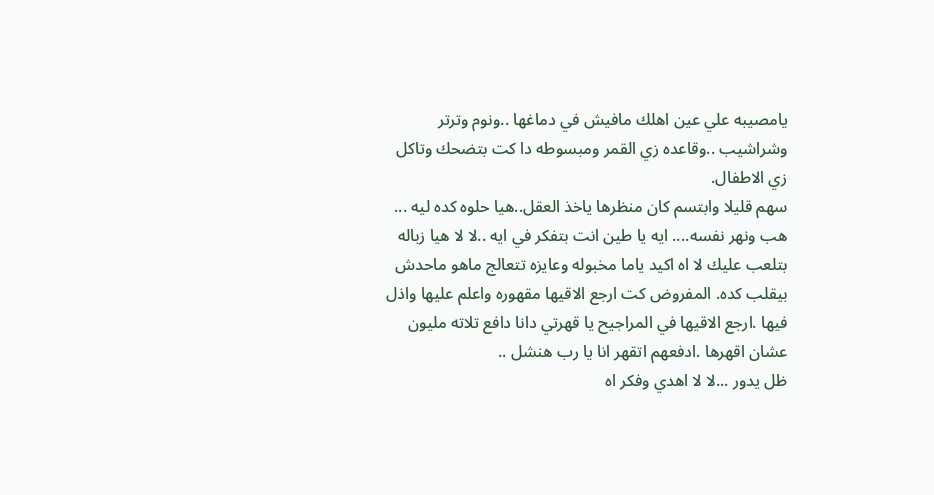يامصيبه علي عين اهلك مافيش في دماغها ..ونوم وترتر وشراشيب ..وقاعده زي القمر ومبسوطه دا كت بتضحك وتاكل زي الاطفال.
سهم قليلا وابتسم كان منظرها ياخذ العقل..هيا حلوه كده ليه ... هب ونهر نفسه.... ايه يا طين انت بتفكر في ايه ..لا لا هيا زباله بتلعب عليك لا اه اكيد ياما مخبوله وعايزه تتعالج ماهو ماحدش بيقلب كده. المفروض كت ارجع الاقيها مقهوره واعلم عليها واذل فيها .ارجع الاقيها في المراجيح يا قهرتي دانا دافع تلاته مليون عشان اقهرها .ادفعهم اتقهر انا يا رب هنشل ..
ظل يدور ...لا لا اهدي وفكر اه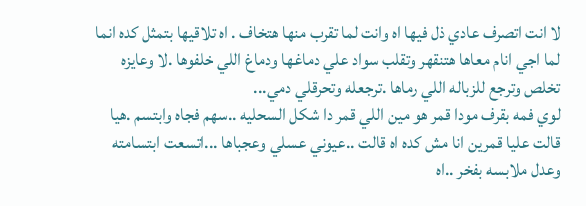لا انت اتصرف عادي ذل فيها اه وانت لما تقرب منها هتخاف . اه تلاقيها بتمثل كده انما لما اجي انام معاها هتنقهر وتقلب سواد علي دماغها ودماغ اللي خلفوها .لا وعايزه تخلص وترجع للزباله اللي رماها .ترجعله وتحرقلي دمي...
لوي فمه بقرف مودا قمر هو مين اللي قمر دا شكل السحليه ..سهم فجاه وابتسم .هيا قالت عليا قمرين انا مش كده اه قالت ..عيوني عسلي وعجباها ...اتسعت ابتسامته وعدل ملابسه بفخر ..اه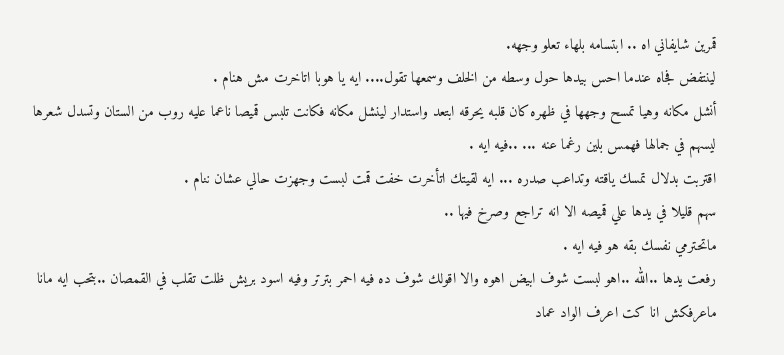قمرين شايفاني اه .. ابتسامه بلهاء تعلو وجهه.
لينتفض فجاه عندما احس بيدها حول وسطه من الخلف وسمعها تقول.... ايه يا هوبا اتاخرت مش هنام .
أنشل مكانه وهيا تمسح وجهها في ظهره كان قلبه يحرقه ابتعد واستدار لينشل مكانه فكانت تلبس قميصا ناعما عليه روب من الستان وتسدل شعرها ليسهم في جمالها فهمس بلين رغما عنه ... ..فيه ايه .
اقتربت بدلال تمسك ياقته وتداعب صدره ... ايه لقيتك اتأخرت خفت قمت لبست وجهزت حالي عشان ننام .
سهم قليلا في يدها علي قميصه الا انه تراجع وصرخ فيها ..
ماتحترمي نفسك بقه هو فيه ايه .
رفعت يدها ..الله ..اهو لبست شوف ابيض اهوه والا اقولك شوف ده فيه احمر بترتر وفيه اسود بريش ظلت تقلب في القمصان ..بتحب ايه مانا ماعرفكش انا كت اعرف الواد عماد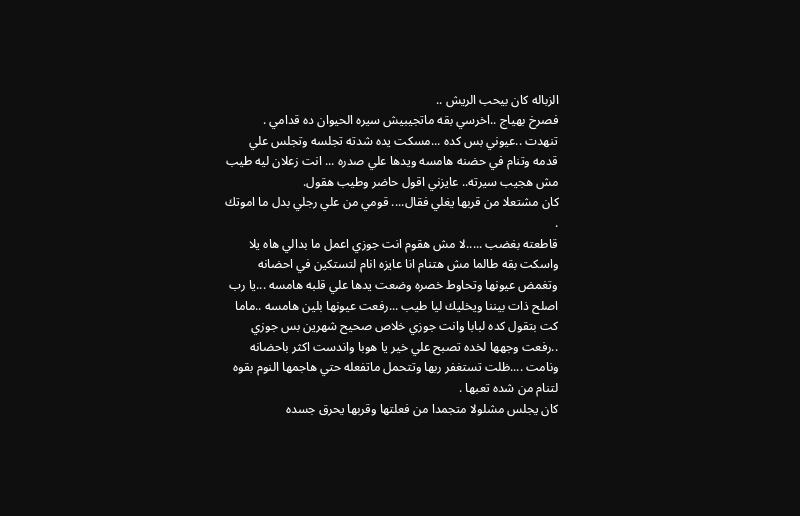الزباله كان بيحب الريش ..
فصرخ بهياج ..اخرسي بقه ماتجيبيش سيره الحيوان ده قدامي .
تنهدت ..عيوني بس كده ...مسكت يده شدته تجلسه وتجلس علي قدمه وتنام في حضنه هامسه ويدها علي صدره ... انت زعلان ليه طيب مش هجيب سيرته.. عايزني اقول حاضر وطيب هقول.
كان مشتعلا من قربها يغلي فقال.... قومي من علي رجلي بدل ما اموتك .
قاطعته بغضب .....لا مش هقوم انت جوزي اعمل ما بدالي هاه يلا واسكت بقه طالما مش هتنام انا عايزه انام لتستكين في احضانه وتغمض عيونها وتحاوط خصره وضعت يدها علي قلبه هامسه ...يا رب اصلح ذات بيننا ويخليك ليا طيب ...رفعت عيونها بلين هامسه ..ماما كت بتقول كده لبابا وانت جوزي خلاص صحيح شهرين بس جوزي ..رفعت وجهها لخده تصبح علي خير يا هوبا واندست اكثر باحضانه ونامت ....ظلت تستغفر ربها وتتحمل ماتفعله حتي هاجمها النوم بقوه لتنام من شده تعبها .
كان يجلس مشلولا متجمدا من فعلتها وقربها يحرق جسده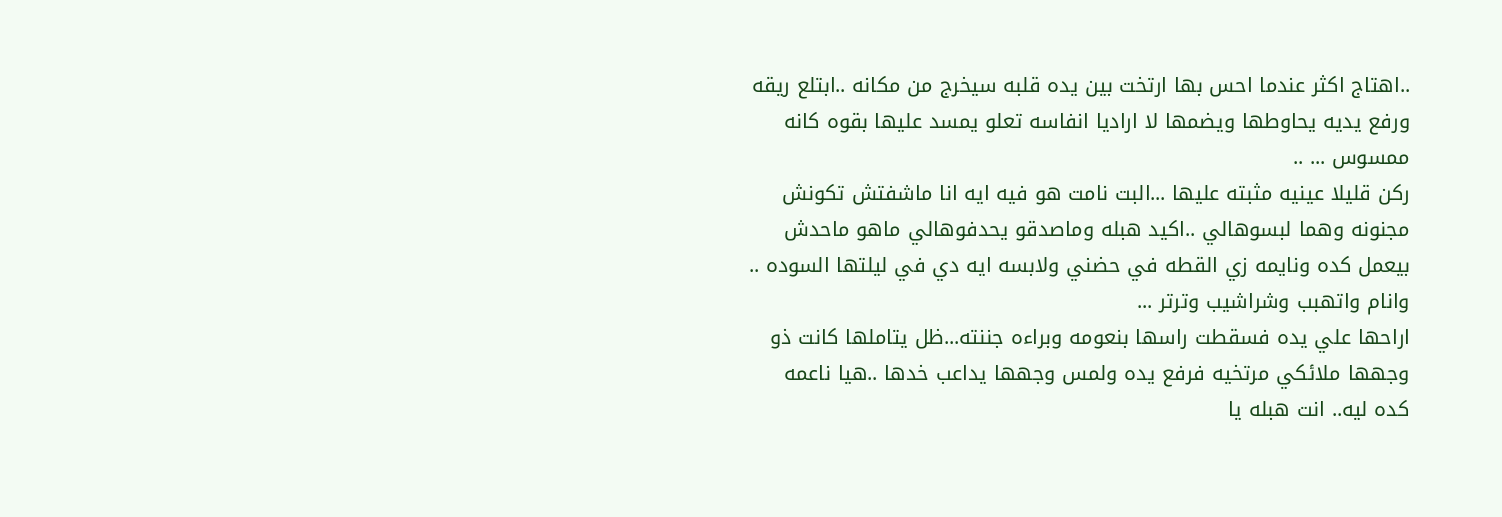..اهتاج اكثر عندما احس بها ارتخت بين يده قلبه سيخرج من مكانه ..ابتلع ريقه ورفع يديه يحاوطها ويضمها لا اراديا انفاسه تعلو يمسد عليها بقوه كانه ممسوس ... ..
ركن قليلا عينيه مثبته عليها ...البت نامت هو فيه ايه انا ماشفتش تكونش مجنونه وهما لبسوهالي ..اكيد هبله وماصدقو يحدفوهالي ماهو ماحدش بيعمل كده ونايمه زي القطه في حضني ولابسه ايه دي في ليلتها السوده .. وانام واتهبب وشراشيب وترتر ...
اراحها علي يده فسقطت راسها بنعومه وبراءه جننته...ظل يتاملها كانت ذو وجهها ملائكي مرتخيه فرفع يده ولمس وجهها يداعب خدها ..هيا ناعمه كده ليه.. انت هبله يا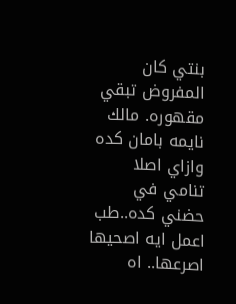بنتي كان المفروض تبقي مقهوره. مالك نايمه بامان كده وازاي اصلا تنامي في حضني كده..طب اعمل ايه اصحيها اصرعها.. اه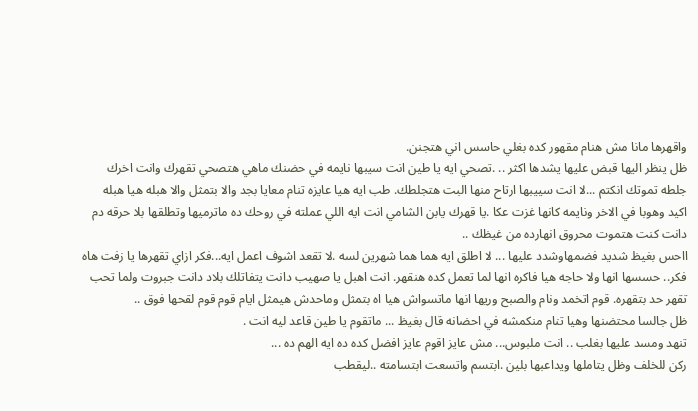واقهرها مانا مش هنام مقهور كده بغلي حاسس اني هتجنن.
ظل ينظر اليها قبض عليها يشدها اكثر .. .تصحي ايه يا طين انت سيبها نايمه في حضنك ماهي هتصحي تقهرك وانت اخرك جلطه تموتك انكتم ...لا انت سييبها ارتاح منها البت هتجلطك. طب ايه هيا عايزه تنام معايا بجد والا بتمثل والا هبله هيا هبله اكيد وهوبا في الاخر ونايمه كانها غزت عكا .يا قهرك يابن الشامي انت ايه اللي عملته في روحك ده ماترميها وتطلقها بلا حرقه دم دانت كنت هتموت محروق انهارده من غيظك ..
ااحس بغيظ شديد فضمهاوشدد عليها ... لا اطلق ايه هما هما شهرين لسه .لا تقعد اشوف اعمل ايه...فكر ازاي تقهرها يا زفت هاه فكر.. حسسها انها ولا حاجه هيا فاكره انها لما تعمل كده هنقهر. انت اهبل يا صهيب دانت يتفاتلك بلاد دانت جبروت ولما تحب تقهر حد بتقهره. قوم اتخمد ونام والصبح وريها انها ماتسواش هيا اه بتمثل وماحدش هيمثل ايام قوم قوم لقحها فوق ..
ظل جالسا محتضنها وهيا تنام منكمشه في احضانه قال بغيظ ... ماتقوم يا طين قاعد ليه انت .
تنهد ومسد عليها بغلب .. انت ملبوس... مش عايز اقوم عايز افضل كده ده ايه الهم ده ...
ركن للخلف وظل يتاملها ويداعبها بلين .ابتسم واتسعت ابتسامته ..ليقطب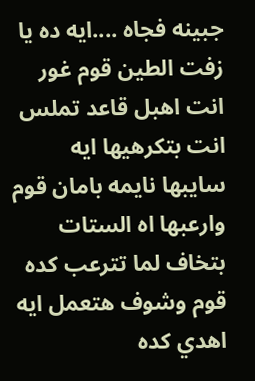جبينه فجاه ....ايه ده يا زفت الطين قوم غور انت اهبل قاعد تملس انت بتكرهيها ايه سايبها نايمه بامان قوم وارعبها اه الستات بتخاف لما تترعب كده قوم وشوف هتعمل ايه اهدي كده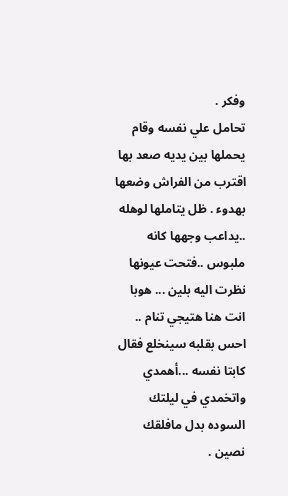وفكر .
تحامل علي نفسه وقام يحملها بين يديه صعد بها اقترب من الفراش وضعها بهدوء . ظل يتاملها لوهله ..يداعب وجهها كانه ملبوس ..فتحت عيونها نظرت اليه بلين ... هوبا انت هنا هتيجي تنام ..
احس بقلبه سينخلع فقال كابتا نفسه ...أهمدي واتخمدي في ليلتك السوده بدل مافلقك نصين .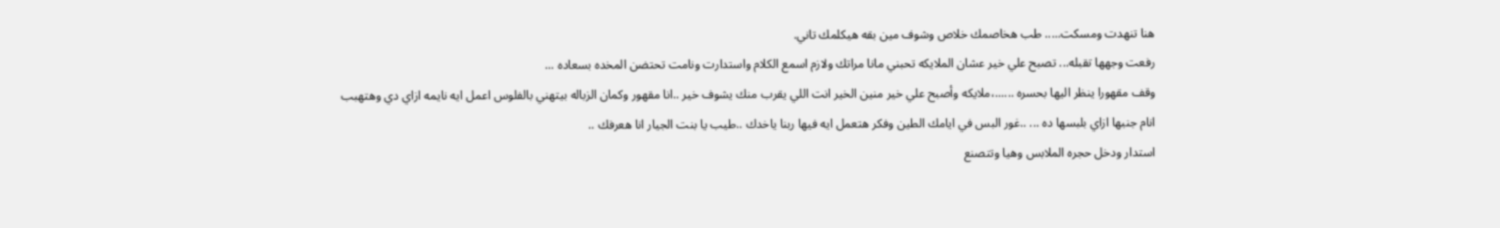هنا تنهدت ومسكت..... طب هخاصمك خلاص وشوف مين بقه هيكلمك تاني.
رفعت وجهها تقبله... تصبح علي خير عشان الملايكه تحبني مانا مراتك ولازم اسمع الكلام واستدارت ونامت تحتضن المخده بسعاده ...
وقف مقهورا ينظر اليها بحسره ......،ملايكه وأصبح علي خير منين الخير انت اللي يقرب منك يشوف خير ..انا مقهور وكمان الزباله بيتهني بالفلوس اعمل ايه نايمه ازاي دي وهتهبب انام جنبها ازاي بلبسها ده ... ..غور البس في ايامك الطين وفكر هتعمل ايه فيها ربنا ياخدك ..طيب يا بنت الجيار انا هعرفك ..
استدار ودخل حجره الملابس وهيا وتتصنع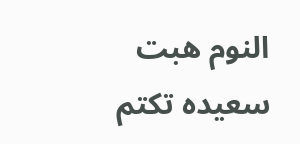النوم هبت سعيده تكتم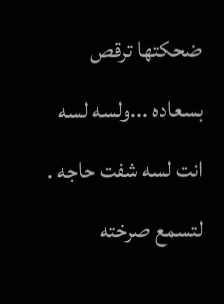ضحكتها ترقص بسعاده ...ولسه لسه انت لسه شفت حاجه .
لتسمع صرخته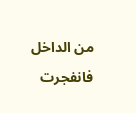من الداخل فانفجرت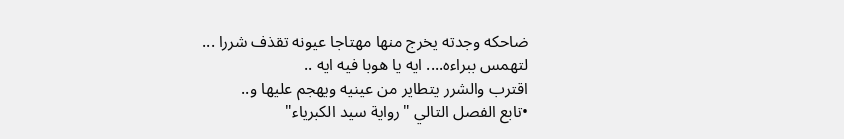ضاحكه وجدته يخرج منها مهتاجا عيونه تقذف شررا ...
لتهمس ببراءه.... ايه يا هوبا فيه ايه ..
اقترب والشرر يتطاير من عينيه ويهجم عليها و..
•تابع الفصل التالي "رواية سيد الكبرياء"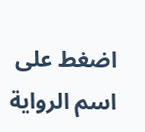اضغط على اسم الرواية